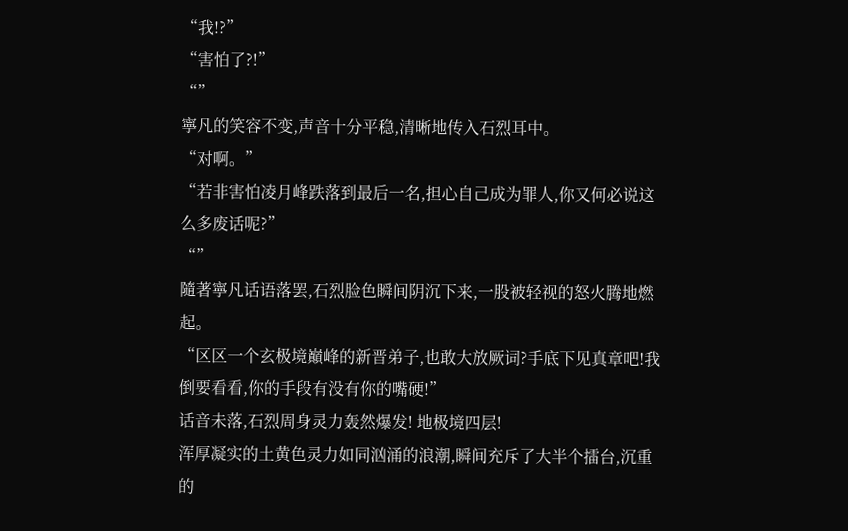“我!?”
“害怕了?!”
“”
寧凡的笑容不变,声音十分平稳,清晰地传入石烈耳中。
“对啊。”
“若非害怕凌月峰跌落到最后一名,担心自己成为罪人,你又何必说这么多废话呢?”
“”
隨著寧凡话语落罢,石烈脸色瞬间阴沉下来,一股被轻视的怒火腾地燃起。
“区区一个玄极境巔峰的新晋弟子,也敢大放厥词?手底下见真章吧!我倒要看看,你的手段有没有你的嘴硬!”
话音未落,石烈周身灵力轰然爆发! 地极境四层!
浑厚凝实的土黄色灵力如同汹涌的浪潮,瞬间充斥了大半个擂台,沉重的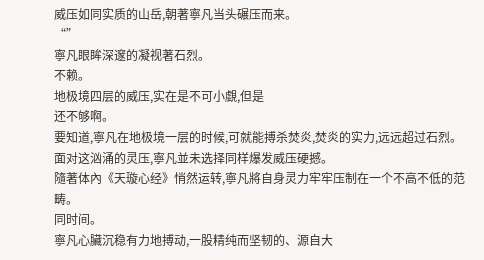威压如同实质的山岳,朝著寧凡当头碾压而来。
“”
寧凡眼眸深邃的凝视著石烈。
不赖。
地极境四层的威压,实在是不可小覷,但是
还不够啊。
要知道,寧凡在地极境一层的时候,可就能搏杀焚炎,焚炎的实力,远远超过石烈。
面对这汹涌的灵压,寧凡並未选择同样爆发威压硬撼。
隨著体內《天璇心经》悄然运转,寧凡將自身灵力牢牢压制在一个不高不低的范畴。
同时间。
寧凡心臟沉稳有力地搏动,一股精纯而坚韧的、源自大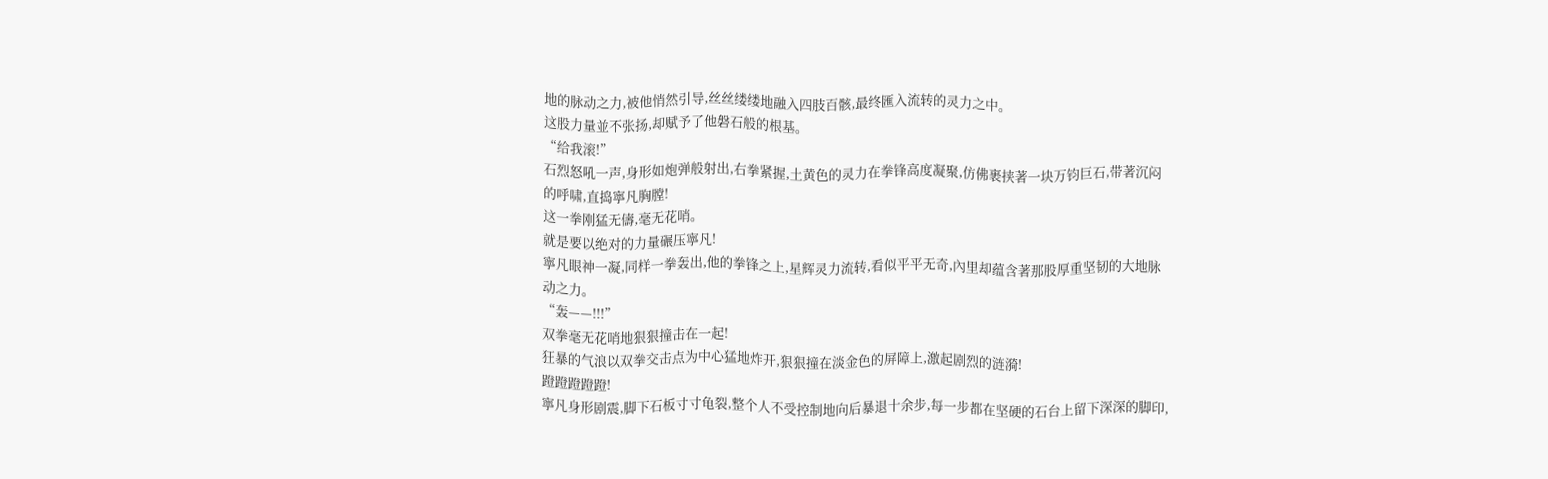地的脉动之力,被他悄然引导,丝丝缕缕地融入四肢百骸,最终匯入流转的灵力之中。
这股力量並不张扬,却赋予了他磐石般的根基。
“给我滚!”
石烈怒吼一声,身形如炮弹般射出,右拳紧握,土黄色的灵力在拳锋高度凝聚,仿佛裹挟著一块万钧巨石,带著沉闷的呼啸,直捣寧凡胸膛!
这一拳刚猛无儔,毫无花哨。
就是要以绝对的力量碾压寧凡!
寧凡眼神一凝,同样一拳轰出,他的拳锋之上,星辉灵力流转,看似平平无奇,內里却蕴含著那股厚重坚韧的大地脉动之力。
“轰——!!!”
双拳毫无花哨地狠狠撞击在一起!
狂暴的气浪以双拳交击点为中心猛地炸开,狠狠撞在淡金色的屏障上,激起剧烈的涟漪!
蹬蹬蹬蹬蹬!
寧凡身形剧震,脚下石板寸寸龟裂,整个人不受控制地向后暴退十余步,每一步都在坚硬的石台上留下深深的脚印,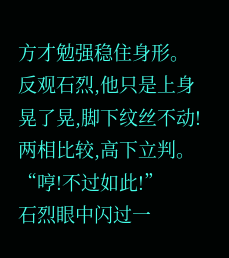方才勉强稳住身形。
反观石烈,他只是上身晃了晃,脚下纹丝不动!
两相比较,高下立判。
“哼!不过如此!”
石烈眼中闪过一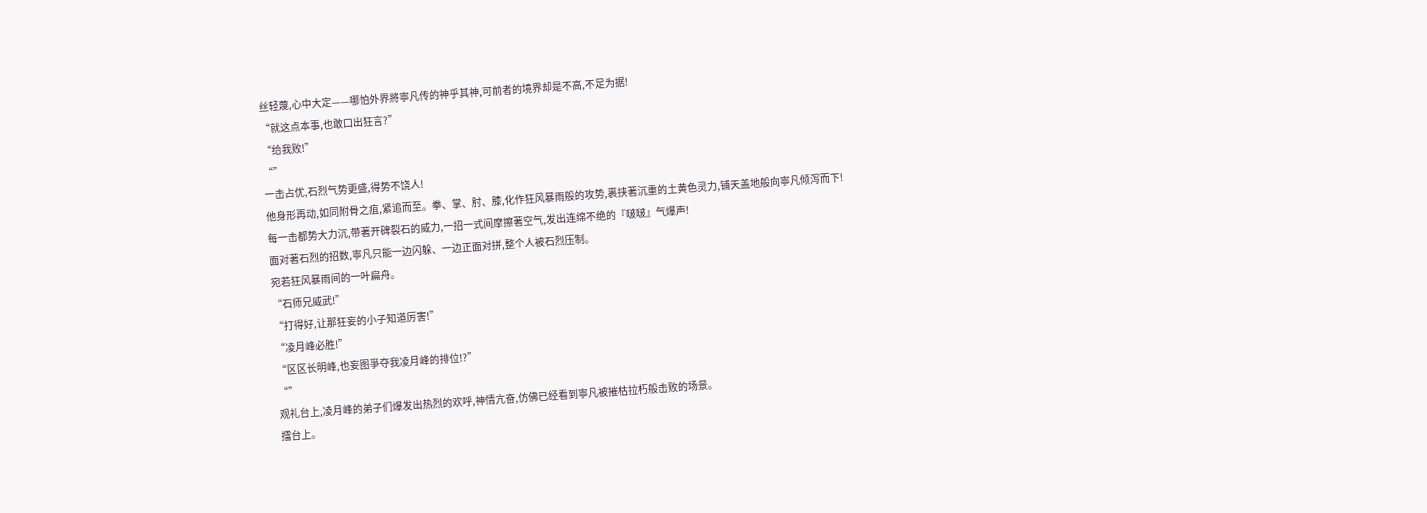丝轻蔑,心中大定——哪怕外界將寧凡传的神乎其神,可前者的境界却是不高,不足为据!
“就这点本事,也敢口出狂言?”
“给我败!”
“”
一击占优,石烈气势更盛,得势不饶人!
他身形再动,如同附骨之疽,紧追而至。拳、掌、肘、膝,化作狂风暴雨般的攻势,裹挟著沉重的土黄色灵力,铺天盖地般向寧凡倾泻而下!
每一击都势大力沉,带著开碑裂石的威力,一招一式间摩擦著空气,发出连绵不绝的『啵啵』气爆声!
面对著石烈的招数,寧凡只能一边闪躲、一边正面对拼,整个人被石烈压制。
宛若狂风暴雨间的一叶扁舟。
“石师兄威武!”
“打得好,让那狂妄的小子知道厉害!”
“凌月峰必胜!”
“区区长明峰,也妄图爭夺我凌月峰的排位!?”
“”
观礼台上,凌月峰的弟子们爆发出热烈的欢呼,神情亢奋,仿佛已经看到寧凡被摧枯拉朽般击败的场景。
擂台上。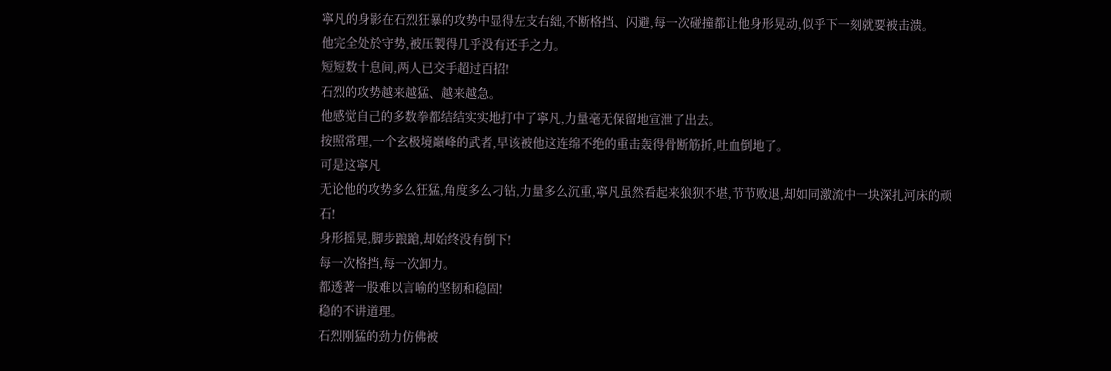寧凡的身影在石烈狂暴的攻势中显得左支右絀,不断格挡、闪避,每一次碰撞都让他身形晃动,似乎下一刻就要被击溃。
他完全处於守势,被压製得几乎没有还手之力。
短短数十息间,两人已交手超过百招!
石烈的攻势越来越猛、越来越急。
他感觉自己的多数拳都结结实实地打中了寧凡,力量毫无保留地宣泄了出去。
按照常理,一个玄极境巔峰的武者,早该被他这连绵不绝的重击轰得骨断筋折,吐血倒地了。
可是这寧凡
无论他的攻势多么狂猛,角度多么刁钻,力量多么沉重,寧凡虽然看起来狼狈不堪,节节败退,却如同激流中一块深扎河床的顽石!
身形摇晃,脚步踉蹌,却始终没有倒下!
每一次格挡,每一次卸力。
都透著一股难以言喻的坚韧和稳固!
稳的不讲道理。
石烈刚猛的劲力仿佛被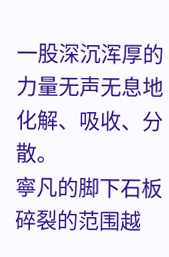一股深沉浑厚的力量无声无息地化解、吸收、分散。
寧凡的脚下石板碎裂的范围越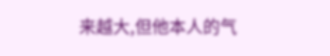来越大,但他本人的气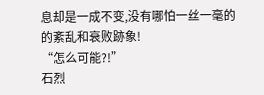息却是一成不变,没有哪怕一丝一毫的的紊乱和衰败跡象!
“怎么可能?!”
石烈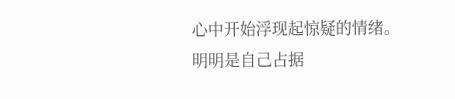心中开始浮现起惊疑的情绪。
明明是自己占据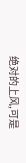绝对的上风,可是